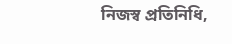নিজস্ব প্রতিনিধি,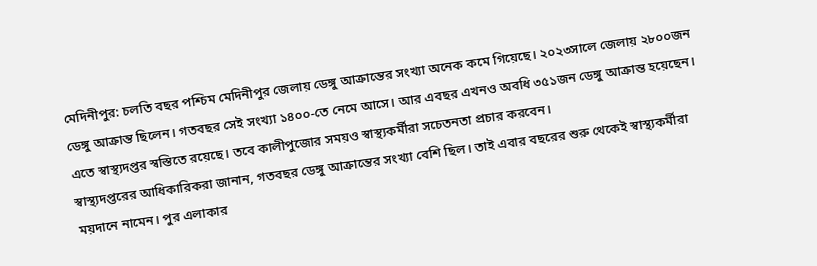মেদিনীপুর: চলতি বছর পশ্চিম মেদিনীপুর জেলায় ডেঙ্গু আক্রান্তের সংখ্যা অনেক কমে গিয়েছে। ২০২৩সালে জেলায় ২৮০০জন ডেঙ্গু আক্রান্ত ছিলেন। গতবছর সেই সংখ্যা ১৪০০-তে নেমে আসে। আর এবছর এখনও অবধি ৩৫১জন ডেঙ্গু আক্রান্ত হয়েছেন। এতে স্বাস্থ্যদপ্তর স্বস্তিতে রয়েছে। তবে কালীপুজোর সময়ও স্বাস্থ্যকর্মীরা সচেতনতা প্রচার করবেন।
স্বাস্থ্যদপ্তরের আধিকারিকরা জানান, গতবছর ডেঙ্গু আক্রান্তের সংখ্যা বেশি ছিল। তাই এবার বছরের শুরু থেকেই স্বাস্থ্যকর্মীরা ময়দানে নামেন। পুর এলাকার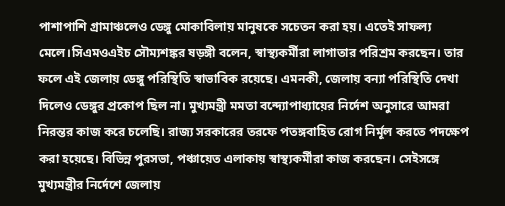পাশাপাশি গ্রামাঞ্চলেও ডেঙ্গু মোকাবিলায় মানুষকে সচেতন করা হয়। এতেই সাফল্য মেলে।সিএমওএইচ সৌম্যশঙ্কর ষড়ঙ্গী বলেন, স্বাস্থ্যকর্মীরা লাগাতার পরিশ্রম করছেন। তার ফলে এই জেলায় ডেঙ্গু পরিস্থিতি স্বাভাবিক রয়েছে। এমনকী, জেলায় বন্যা পরিস্থিতি দেখা দিলেও ডেঙ্গুর প্রকোপ ছিল না। মুখ্যমন্ত্রী মমতা বন্দ্যোপাধ্যায়ের নির্দেশ অনুসারে আমরা নিরন্তর কাজ করে চলেছি। রাজ্য সরকারের তরফে পতঙ্গবাহিত রোগ নির্মূল করতে পদক্ষেপ করা হয়েছে। বিভিন্ন পুরসভা, পঞ্চায়েত এলাকায় স্বাস্থ্যকর্মীরা কাজ করছেন। সেইসঙ্গে মুখ্যমন্ত্রীর নির্দেশে জেলায়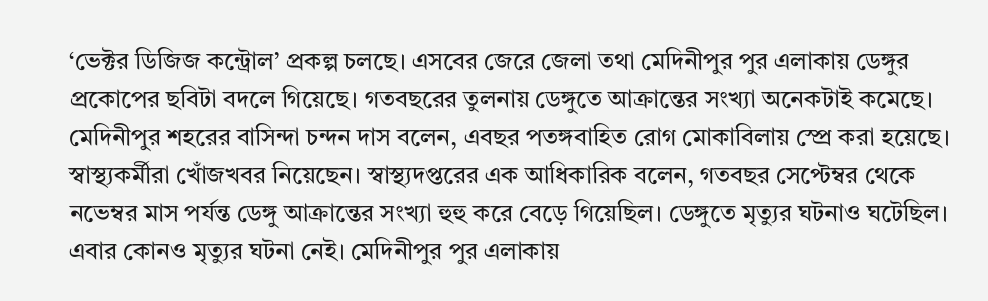‘ভেক্টর ডিজিজ কন্ট্রোল’ প্রকল্প চলছে। এসবের জেরে জেলা তথা মেদিনীপুর পুর এলাকায় ডেঙ্গুর প্রকোপের ছবিটা বদলে গিয়েছে। গতবছরের তুলনায় ডেঙ্গুতে আক্রান্তের সংখ্যা অনেকটাই কমেছে। মেদিনীপুর শহরের বাসিন্দা চন্দন দাস বলেন, এবছর পতঙ্গবাহিত রোগ মোকাবিলায় স্প্রে করা হয়েছে। স্বাস্থ্যকর্মীরা খোঁজখবর নিয়েছেন। স্বাস্থ্যদপ্তরের এক আধিকারিক বলেন, গতবছর সেপ্টেম্বর থেকে নভেম্বর মাস পর্যন্ত ডেঙ্গু আক্রান্তের সংখ্যা হুহু করে বেড়ে গিয়েছিল। ডেঙ্গুতে মৃত্যুর ঘটনাও ঘটেছিল। এবার কোনও মৃত্যুর ঘটনা নেই। মেদিনীপুর পুর এলাকায়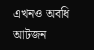এখনও অবধি আটজন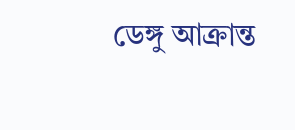ডেঙ্গু আক্রান্ত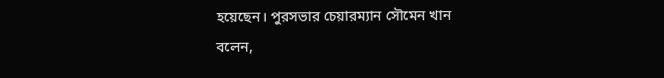হয়েছেন। পুরসভার চেয়ারম্যান সৌমেন খান বলেন,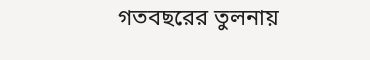গতবছরের তুলনায়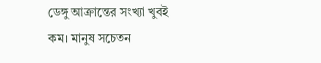ডেঙ্গু আক্রান্তের সংখ্যা খুবই কম। মানুষ সচেতন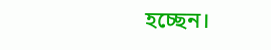হচ্ছেন।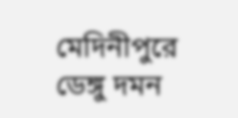মেদিনীপুরে ডেঙ্গু দমন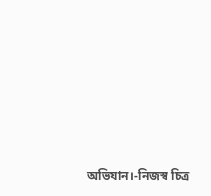অভিযান।-নিজস্ব চিত্র